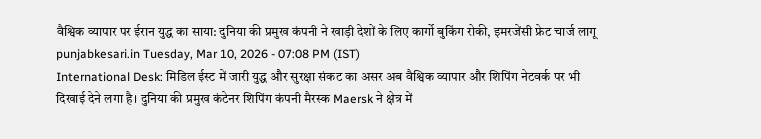वैश्विक व्यापार पर ईरान युद्ध का साया: दुनिया की प्रमुख कंपनी ने खाड़ी देशों के लिए कार्गो बुकिंग रोकी, इमरजेंसी फ्रेट चार्ज लागू
punjabkesari.in Tuesday, Mar 10, 2026 - 07:08 PM (IST)
International Desk: मिडिल ईस्ट में जारी युद्ध और सुरक्षा संकट का असर अब वैश्विक व्यापार और शिपिंग नेटवर्क पर भी दिखाई देने लगा है। दुनिया की प्रमुख कंटेनर शिपिंग कंपनी मैरस्क Maersk ने क्षेत्र में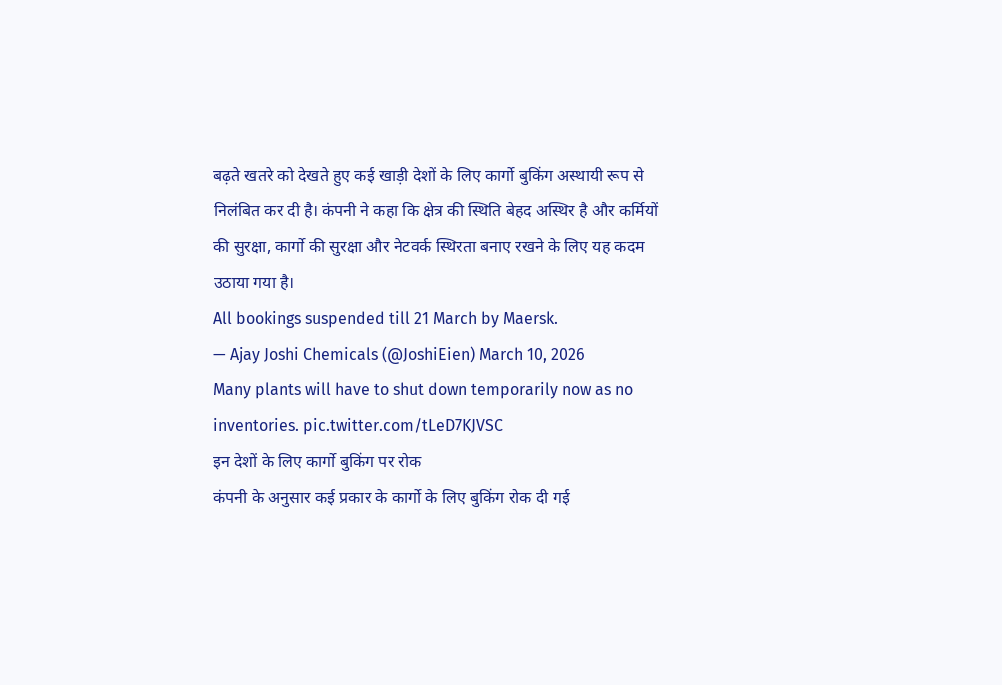बढ़ते खतरे को देखते हुए कई खाड़ी देशों के लिए कार्गो बुकिंग अस्थायी रूप से निलंबित कर दी है। कंपनी ने कहा कि क्षेत्र की स्थिति बेहद अस्थिर है और कर्मियों की सुरक्षा, कार्गो की सुरक्षा और नेटवर्क स्थिरता बनाए रखने के लिए यह कदम उठाया गया है।
All bookings suspended till 21 March by Maersk.
— Ajay Joshi Chemicals (@JoshiEien) March 10, 2026
Many plants will have to shut down temporarily now as no inventories. pic.twitter.com/tLeD7KJVSC
इन देशों के लिए कार्गो बुकिंग पर रोक
कंपनी के अनुसार कई प्रकार के कार्गो के लिए बुकिंग रोक दी गई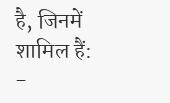है, जिनमें शामिल हैं:
-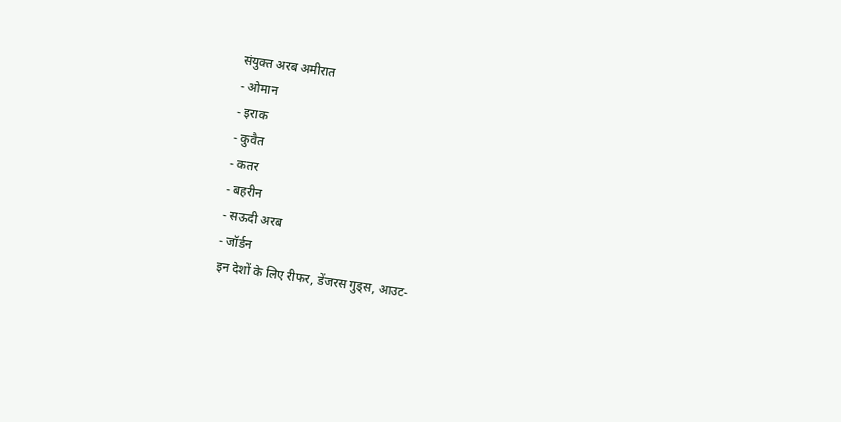संयुक्त अरब अमीरात
- ओमान
- इराक
- कुवैत
- कतर
- बहरीन
- सऊदी अरब
- जॉर्डन
इन देशों के लिए रीफर, डेंजरस गुड्स, आउट-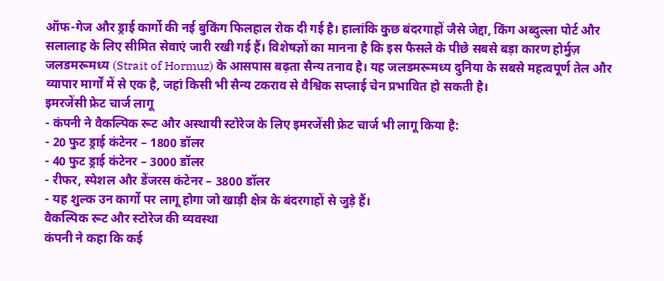ऑफ-गेज और ड्राई कार्गो की नई बुकिंग फिलहाल रोक दी गई है। हालांकि कुछ बंदरगाहों जैसे जेद्दा, किंग अब्दुल्ला पोर्ट और सलालाह के लिए सीमित सेवाएं जारी रखी गई हैं। विशेषज्ञों का मानना है कि इस फैसले के पीछे सबसे बड़ा कारण होर्मुज़ जलडमरूमध्य (Strait of Hormuz) के आसपास बढ़ता सैन्य तनाव है। यह जलडमरूमध्य दुनिया के सबसे महत्वपूर्ण तेल और व्यापार मार्गों में से एक है, जहां किसी भी सैन्य टकराव से वैश्विक सप्लाई चेन प्रभावित हो सकती है।
इमरजेंसी फ्रेट चार्ज लागू
- कंपनी ने वैकल्पिक रूट और अस्थायी स्टोरेज के लिए इमरजेंसी फ्रेट चार्ज भी लागू किया है:
- 20 फुट ड्राई कंटेनर – 1800 डॉलर
- 40 फुट ड्राई कंटेनर – 3000 डॉलर
- रीफर, स्पेशल और डेंजरस कंटेनर – 3800 डॉलर
- यह शुल्क उन कार्गो पर लागू होगा जो खाड़ी क्षेत्र के बंदरगाहों से जुड़े हैं।
वैकल्पिक रूट और स्टोरेज की व्यवस्था
कंपनी ने कहा कि कई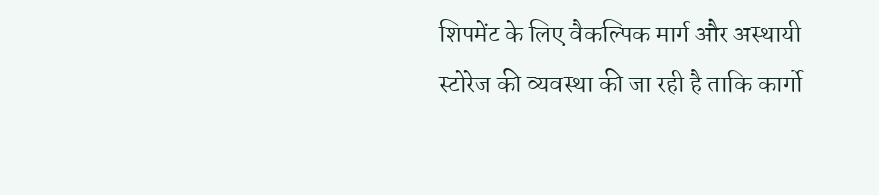शिपमेंट के लिए वैकल्पिक मार्ग और अस्थायी स्टोरेज की व्यवस्था की जा रही है ताकि कार्गो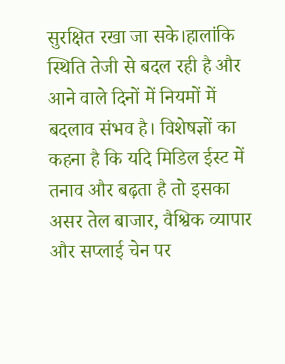सुरक्षित रखा जा सके।हालांकि स्थिति तेजी से बदल रही है और आने वाले दिनों में नियमों में बदलाव संभव है। विशेषज्ञों का कहना है कि यदि मिडिल ईस्ट में तनाव और बढ़ता है तो इसका असर तेल बाजार, वैश्विक व्यापार और सप्लाई चेन पर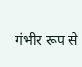गंभीर रूप से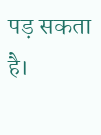पड़ सकता है।